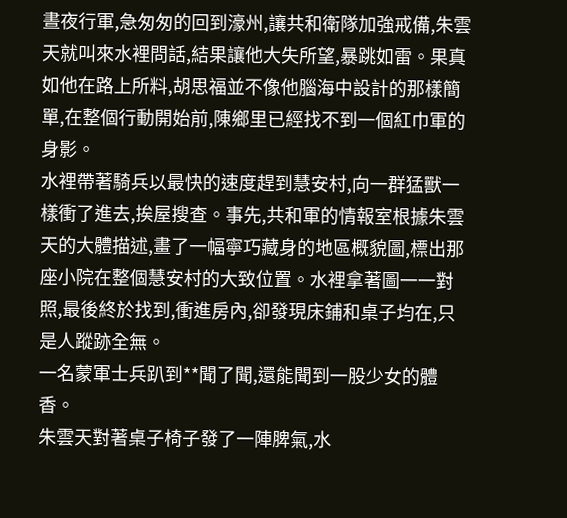晝夜行軍,急匆匆的回到濠州,讓共和衛隊加強戒備,朱雲天就叫來水裡問話,結果讓他大失所望,暴跳如雷。果真如他在路上所料,胡思福並不像他腦海中設計的那樣簡單,在整個行動開始前,陳鄉里已經找不到一個紅巾軍的身影。
水裡帶著騎兵以最快的速度趕到慧安村,向一群猛獸一樣衝了進去,挨屋搜查。事先,共和軍的情報室根據朱雲天的大體描述,畫了一幅寧巧藏身的地區概貌圖,標出那座小院在整個慧安村的大致位置。水裡拿著圖一一對照,最後終於找到,衝進房內,卻發現床鋪和桌子均在,只是人蹤跡全無。
一名蒙軍士兵趴到**聞了聞,還能聞到一股少女的體香。
朱雲天對著桌子椅子發了一陣脾氣,水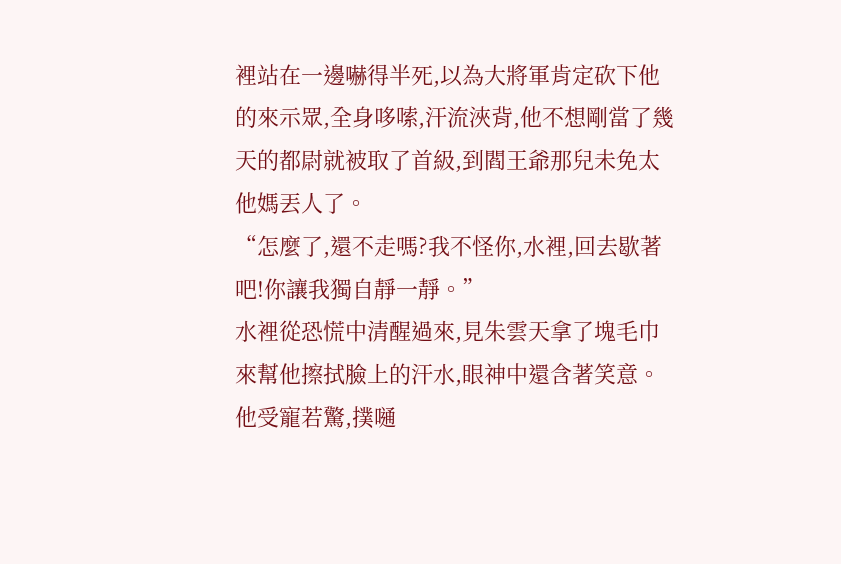裡站在一邊嚇得半死,以為大將軍肯定砍下他的來示眾,全身哆嗦,汗流浹背,他不想剛當了幾天的都尉就被取了首級,到閻王爺那兒未免太他媽丟人了。
“怎麼了,還不走嗎?我不怪你,水裡,回去歇著吧!你讓我獨自靜一靜。”
水裡從恐慌中清醒過來,見朱雲天拿了塊毛巾來幫他擦拭臉上的汗水,眼神中還含著笑意。他受寵若驚,撲嗵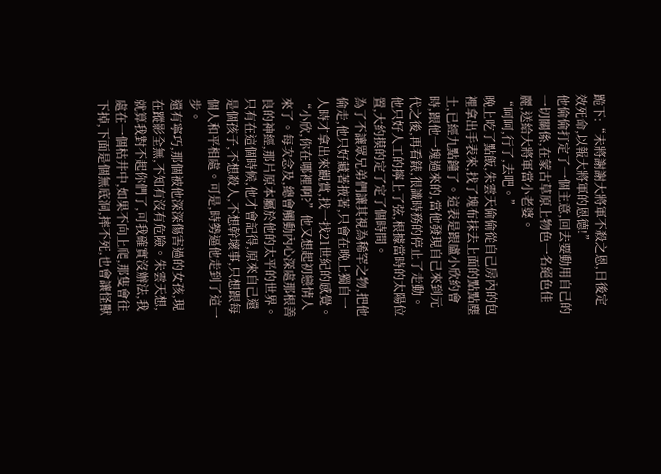跪下:“未將謝謝大將軍不殺之恩,日後定效死命,以報大將軍的恩德!”
他偷偷打定了一個主意,回去要動用自己的一切關係,在蒙古草原上物色一名絕色佳麗,送給大將軍當小老婆。
“呵呵,行了,去吧。”
晚上吃了點飯,朱雲天偷偷從自己房內的包裡拿出手表來,找了塊布抹去上面的點點塵土,已經九點鐘了。這表是跟盧小欣約會時,跟他一塊過來的,當他發現自己來到元代之後,再看錶,很識時務的停止了走動。他只好人工的擰上了弦,根據當時的太陽位置,大約摸的定了定了個時間。
為了不讓眾兄弟們讓其視為稀罕之物,把他偷走,他只好藏著掖著,只會在晚上獨自一人時才拿出來觀賞,找一找21世紀的感覺。
“小欣,你在哪裡啊?”他又想起初戀情人來了。每次念及,總會觸動內心深處那根善良的神經,那片原本屬於他的太平的世界。
只有在這個時候,他才會記得,原來自己還是個孩子,不想殺人,不想幹壞事,只想跟每個人和平相處。可是,時勢逼他走到了這一步。
還有寧巧,那個被他深深傷害過的女孩,現在蹤影全無,不知有沒有危險。朱雲天想,就算我對不起你們了,可我確實沒辦法,我處在一個枯井中,如果不向上爬,那隻會往下掉,下面是個無底洞,摔不死,也會讓怪獸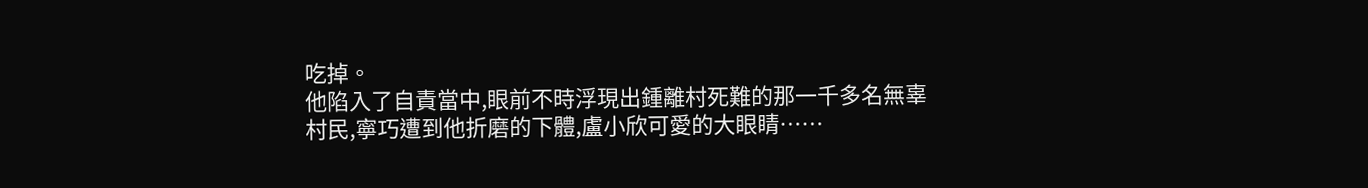吃掉。
他陷入了自責當中,眼前不時浮現出鍾離村死難的那一千多名無辜村民,寧巧遭到他折磨的下體,盧小欣可愛的大眼睛……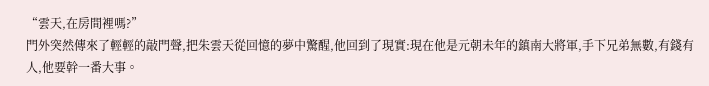“雲天,在房間裡嗎?”
門外突然傳來了輕輕的敲門聲,把朱雲天從回憶的夢中驚醒,他回到了現實:現在他是元朝未年的鎮南大將軍,手下兄弟無數,有錢有人,他要幹一番大事。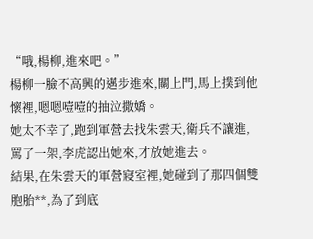“哦,楊柳,進來吧。”
楊柳一臉不高興的邁步進來,關上門,馬上撲到他懷裡,嗯嗯噎噎的抽泣撒嬌。
她太不幸了,跑到軍營去找朱雲天,衛兵不讓進,罵了一架,李虎認出她來,才放她進去。
結果,在朱雲天的軍營寢室裡,她碰到了那四個雙胞胎**,為了到底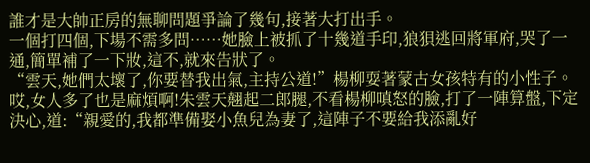誰才是大帥正房的無聊問題爭論了幾句,接著大打出手。
一個打四個,下場不需多問……她臉上被抓了十幾道手印,狼狽逃回將軍府,哭了一通,簡單補了一下妝,這不,就來告狀了。
“雲天,她們太壞了,你要替我出氣,主持公道!”楊柳耍著蒙古女孩特有的小性子。
哎,女人多了也是麻煩啊!朱雲天翹起二郎腿,不看楊柳嗔怒的臉,打了一陣算盤,下定決心,道:“親愛的,我都準備娶小魚兒為妻了,這陣子不要給我添亂好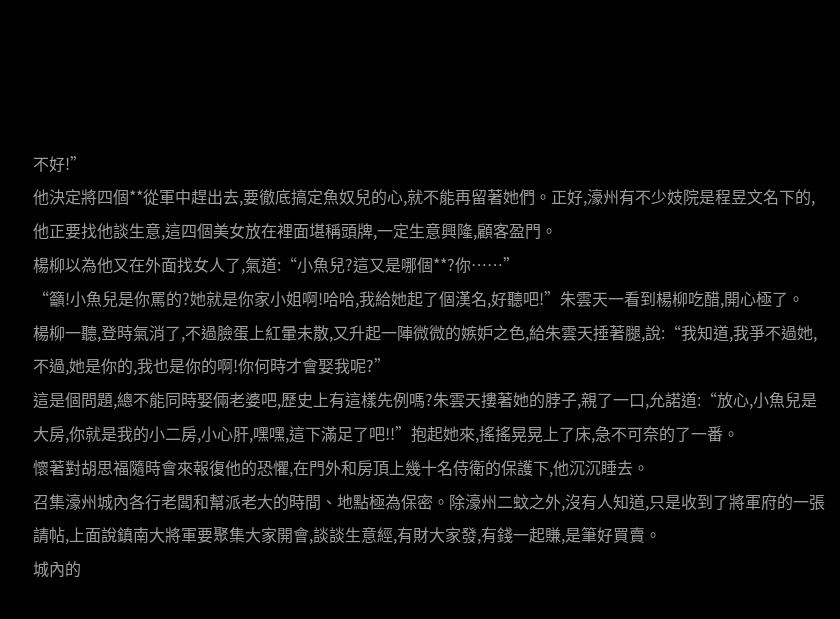不好!”
他決定將四個**從軍中趕出去,要徹底搞定魚奴兒的心,就不能再留著她們。正好,濠州有不少妓院是程昱文名下的,他正要找他談生意,這四個美女放在裡面堪稱頭牌,一定生意興隆,顧客盈門。
楊柳以為他又在外面找女人了,氣道:“小魚兒?這又是哪個**?你……”
“籲!小魚兒是你罵的?她就是你家小姐啊!哈哈,我給她起了個漢名,好聽吧!”朱雲天一看到楊柳吃醋,開心極了。
楊柳一聽,登時氣消了,不過臉蛋上紅暈未散,又升起一陣微微的嫉妒之色,給朱雲天捶著腿,說:“我知道,我爭不過她,不過,她是你的,我也是你的啊!你何時才會娶我呢?”
這是個問題,總不能同時娶倆老婆吧,歷史上有這樣先例嗎?朱雲天摟著她的脖子,親了一口,允諾道:“放心,小魚兒是大房,你就是我的小二房,小心肝,嘿嘿,這下滿足了吧!!”抱起她來,搖搖晃晃上了床,急不可奈的了一番。
懷著對胡思福隨時會來報復他的恐懼,在門外和房頂上幾十名侍衛的保護下,他沉沉睡去。
召集濠州城內各行老闆和幫派老大的時間、地點極為保密。除濠州二蚊之外,沒有人知道,只是收到了將軍府的一張請帖,上面說鎮南大將軍要聚集大家開會,談談生意經,有財大家發,有錢一起賺,是筆好買賣。
城內的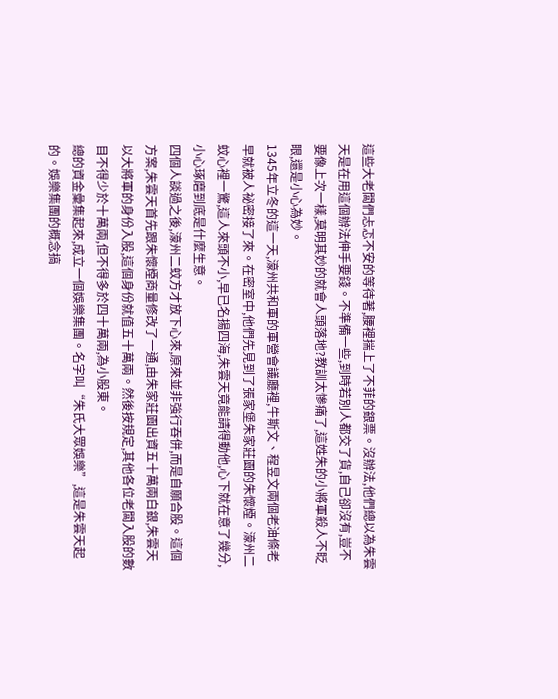這些大老闆們忐忑不安的等待著,腰裡揣上了不菲的銀票。沒辦法,他們總以為朱雲天是在用這個辦法伸手要錢。不準備一些,到時若別人都交了貨,自己卻沒有,豈不要像上次一樣,莫明其妙的就會人頭落地?教訓太慘痛了,這姓朱的小將軍殺人不眨眼,還是小心為妙。
1345年立冬的這一天,濠州共和軍的軍營會議廳裡,牛斯文、程昱文兩個老油條老早就被人祕密接了來。在密室中,他們先見到了張家堡朱家莊園的朱懷煙。濠州二蚊心裡一驚,這人來頭不小,早已名揚四海,朱雲天竟能請得動他,心下就在意了幾分,小心琢磨到底是什麼生意。
四個人談過之後,濠州二蚊方才放下心來,原來並非強行吞併,而是自願合股。這個方案,朱雲天首先跟朱懷煙商量修改了一通,由朱家莊園出資五十萬兩白銀,朱雲天以大將軍的身份入股,這個身份就值五十萬兩。然後按規定,其他各位老闆入股的數目不得少於十萬兩,但不得多於四十萬兩,為小股東。
總的資金彙集起來,成立一個娛樂集團。名字叫“朱氏大眾娛樂”,這是朱雲天起的。娛樂集團的概念搞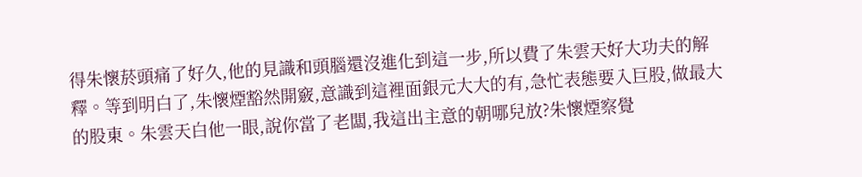得朱懷菸頭痛了好久,他的見識和頭腦還沒進化到這一步,所以費了朱雲天好大功夫的解釋。等到明白了,朱懷煙豁然開竅,意識到這裡面銀元大大的有,急忙表態要入巨股,做最大的股東。朱雲天白他一眼,說你當了老闆,我這出主意的朝哪兒放?朱懷煙察覺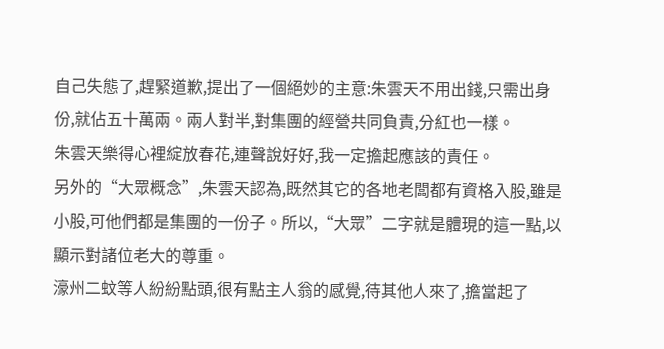自己失態了,趕緊道歉,提出了一個絕妙的主意:朱雲天不用出錢,只需出身份,就佔五十萬兩。兩人對半,對集團的經營共同負責,分紅也一樣。
朱雲天樂得心裡綻放春花,連聲說好好,我一定擔起應該的責任。
另外的“大眾概念”,朱雲天認為,既然其它的各地老闆都有資格入股,雖是小股,可他們都是集團的一份子。所以,“大眾”二字就是體現的這一點,以顯示對諸位老大的尊重。
濠州二蚊等人紛紛點頭,很有點主人翁的感覺,待其他人來了,擔當起了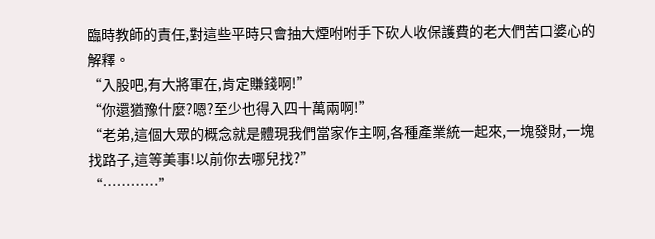臨時教師的責任,對這些平時只會抽大煙咐咐手下砍人收保護費的老大們苦口婆心的解釋。
“入股吧,有大將軍在,肯定賺錢啊!”
“你還猶豫什麼?嗯?至少也得入四十萬兩啊!”
“老弟,這個大眾的概念就是體現我們當家作主啊,各種產業統一起來,一塊發財,一塊找路子,這等美事!以前你去哪兒找?”
“…………”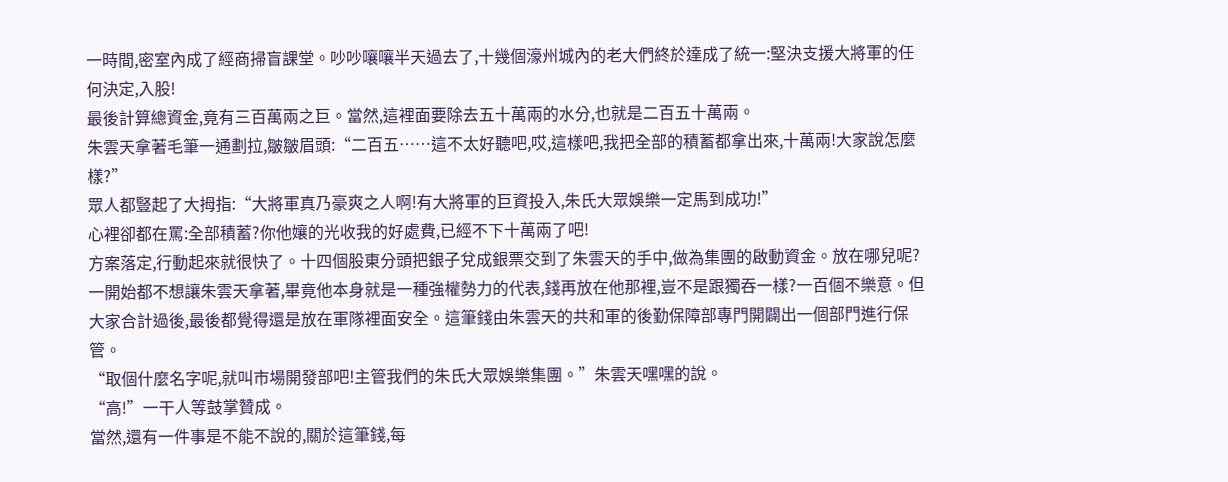一時間,密室內成了經商掃盲課堂。吵吵嚷嚷半天過去了,十幾個濠州城內的老大們終於達成了統一:堅決支援大將軍的任何決定,入股!
最後計算總資金,竟有三百萬兩之巨。當然,這裡面要除去五十萬兩的水分,也就是二百五十萬兩。
朱雲天拿著毛筆一通劃拉,皺皺眉頭:“二百五……這不太好聽吧,哎,這樣吧,我把全部的積蓄都拿出來,十萬兩!大家說怎麼樣?”
眾人都豎起了大拇指:“大將軍真乃豪爽之人啊!有大將軍的巨資投入,朱氏大眾娛樂一定馬到成功!”
心裡卻都在罵:全部積蓄?你他孃的光收我的好處費,已經不下十萬兩了吧!
方案落定,行動起來就很快了。十四個股東分頭把銀子兌成銀票交到了朱雲天的手中,做為集團的啟動資金。放在哪兒呢?一開始都不想讓朱雲天拿著,畢竟他本身就是一種強權勢力的代表,錢再放在他那裡,豈不是跟獨吞一樣?一百個不樂意。但大家合計過後,最後都覺得還是放在軍隊裡面安全。這筆錢由朱雲天的共和軍的後勤保障部專門開闢出一個部門進行保管。
“取個什麼名字呢,就叫市場開發部吧!主管我們的朱氏大眾娛樂集團。”朱雲天嘿嘿的說。
“高!”一干人等鼓掌贊成。
當然,還有一件事是不能不說的,關於這筆錢,每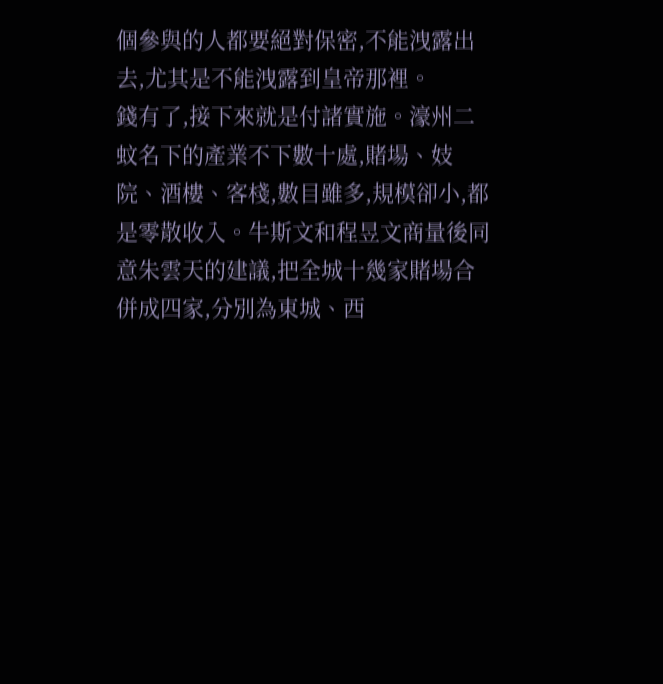個參與的人都要絕對保密,不能洩露出去,尤其是不能洩露到皇帝那裡。
錢有了,接下來就是付諸實施。濠州二蚊名下的產業不下數十處,賭場、妓院、酒樓、客棧,數目雖多,規模卻小,都是零散收入。牛斯文和程昱文商量後同意朱雲天的建議,把全城十幾家賭場合併成四家,分別為東城、西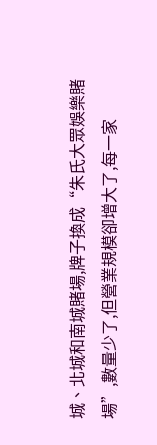城、北城和南城賭場,牌子換成“朱氏大眾娛樂賭場”,數量少了,但營業規模卻增大了,每一家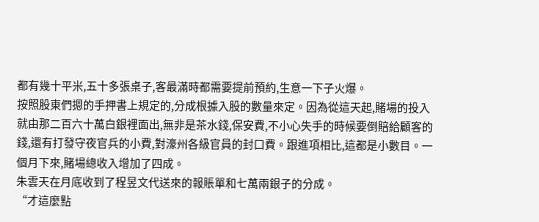都有幾十平米,五十多張桌子,客最滿時都需要提前預約,生意一下子火爆。
按照股東們摁的手押書上規定的,分成根據入股的數量來定。因為從這天起,賭場的投入就由那二百六十萬白銀裡面出,無非是茶水錢,保安費,不小心失手的時候要倒賠給顧客的錢,還有打發守夜官兵的小費,對濠州各級官員的封口費。跟進項相比,這都是小數目。一個月下來,賭場總收入增加了四成。
朱雲天在月底收到了程昱文代送來的報賬單和七萬兩銀子的分成。
“才這麼點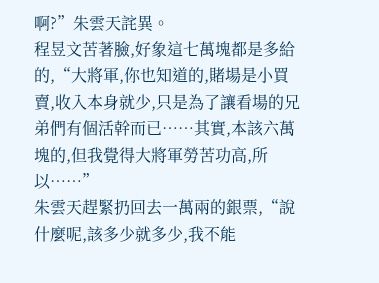啊?”朱雲天詫異。
程昱文苦著臉,好象這七萬塊都是多給的,“大將軍,你也知道的,賭場是小買賣,收入本身就少,只是為了讓看場的兄弟們有個活幹而已……其實,本該六萬塊的,但我覺得大將軍勞苦功高,所以……”
朱雲天趕緊扔回去一萬兩的銀票,“說什麼呢,該多少就多少,我不能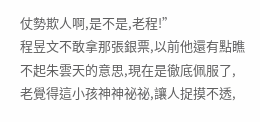仗勢欺人啊,是不是,老程!”
程昱文不敢拿那張銀票,以前他還有點瞧不起朱雲天的意思,現在是徹底佩服了,老覺得這小孩神神祕祕,讓人捉摸不透,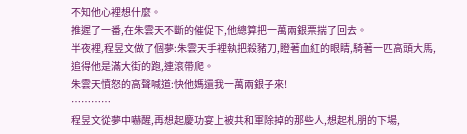不知他心裡想什麼。
推遲了一番,在朱雲天不斷的催促下,他總算把一萬兩銀票揣了回去。
半夜裡,程昱文做了個夢:朱雲天手裡執把殺豬刀,瞪著血紅的眼睛,騎著一匹高頭大馬,追得他是滿大街的跑,連滾帶爬。
朱雲天憤怒的高聲喊道:快他媽還我一萬兩銀子來!
…………
程昱文從夢中嚇醒,再想起慶功宴上被共和軍除掉的那些人,想起札朋的下場,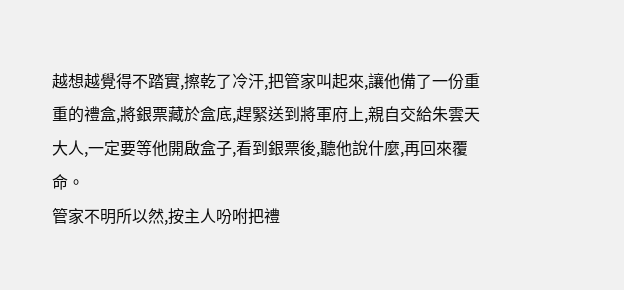越想越覺得不踏實,擦乾了冷汗,把管家叫起來,讓他備了一份重重的禮盒,將銀票藏於盒底,趕緊送到將軍府上,親自交給朱雲天大人,一定要等他開啟盒子,看到銀票後,聽他說什麼,再回來覆命。
管家不明所以然,按主人吩咐把禮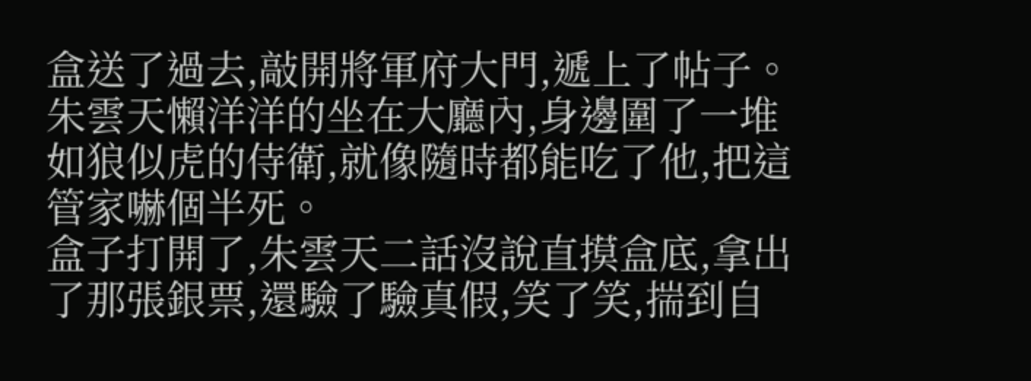盒送了過去,敲開將軍府大門,遞上了帖子。朱雲天懶洋洋的坐在大廳內,身邊圍了一堆如狼似虎的侍衛,就像隨時都能吃了他,把這管家嚇個半死。
盒子打開了,朱雲天二話沒說直摸盒底,拿出了那張銀票,還驗了驗真假,笑了笑,揣到自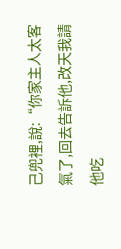己兜裡,說:“你家主人太客氣了,回去告訴他,改天我請他吃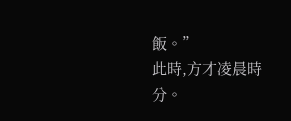飯。”
此時,方才凌晨時分。